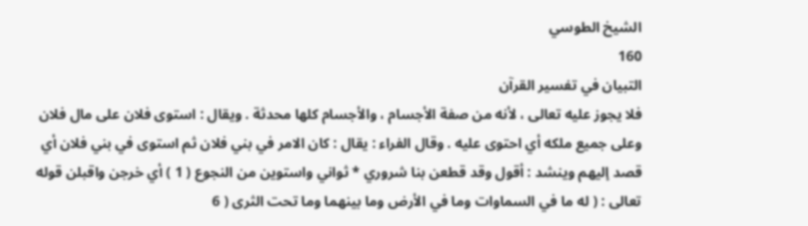الشيخ الطوسي
160
التبيان في تفسير القرآن
فلا يجوز عليه تعالى ، لأنه من صفة الأجسام ، والأجسام كلها محدثة . ويقال : استوى فلان على مال فلان وعلى جميع ملكه أي احتوى عليه . وقال الفراء : يقال : كان الامر في بني فلان ثم استوى في بني فلان أي قصد إليهم وينشد : أقول وقد قطعن بنا شروري * ثواني واستوين من النجوع ( 1 ) أي خرجن واقبلن قوله تعالى : ( له ما في السماوات وما في الأرض وما بينهما وما تحت الثرى ( 6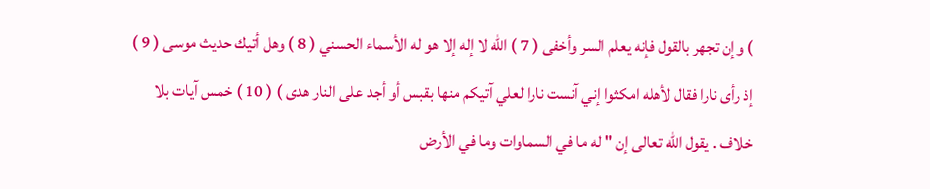) وإن تجهر بالقول فإنه يعلم السر وأخفى ( 7 ) الله لا إله إلا هو له الأسماء الحسني ( 8 ) وهل أتيك حديث موسى ( 9 ) إذ رأى نارا فقال لأهله امكثوا إني آنست نارا لعلي آتيكم منها بقبس أو أجد على النار هدى ) ( 10 ) خمس آيات بلا خلاف . يقول الله تعالى إن " له ما في السماوات وما في الأرض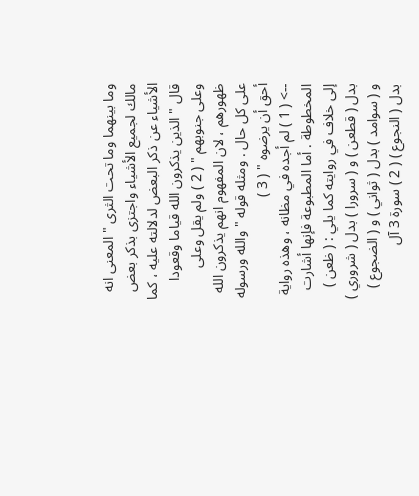وما بينهما وما تحت الثرى " المعنى انه مالك لجميع الأشياء واجتزى بذكر بعض الأشياء عن ذكر البعض لدلالته عليه ، كما قال " الذين يذكرون الله قياما وقعودا وعلى جنوبهم " ( 2 ) ولم يقل وعلى ظهورهم ، لان المفهوم انهم يذكرون الله على كل حال . ومثله قوله " والله ورسوله أحق أن يرضوه " ( 3 )
--> ( 1 ) لم أجده في مظانه ، وهذه رواية المخطوطة . أما المطبوعة فإنها أشارت إلى خلاف في روايته كما يلي : ( ظعن ) بدل ( قطعن ) و ( سرورا ) بدل ( شروري ) و ( سوامد ) بدل ( ثواني ) و ( الضجوع ) بدل ( النجوع ) ( 2 ) سورة 3 آل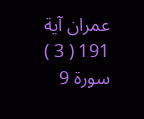عمران آية 191 ( 3 ) سورة 9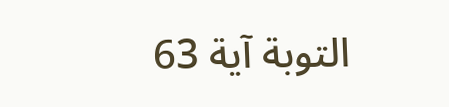التوبة آية 63